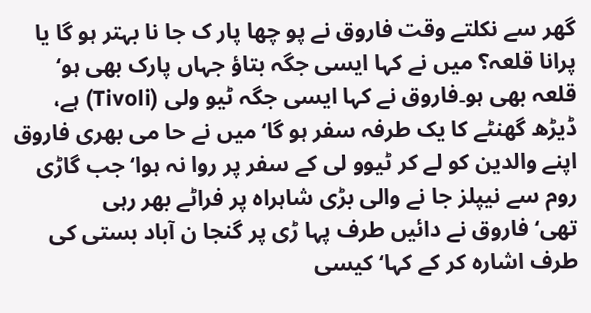گھر سے نکلتے وقت فاروق نے پو چھا پار ک جا نا بہتر ہو گا یا پرانا قلعہ؟ میں نے کہا ایسی جگہ بتاؤ جہاں پارک بھی ہو‘ قلعہ بھی ہو۔فاروق نے کہا ایسی جگہ ٹیو ولی (Tivoli) ہے، ڈیڑھ گھنٹے کا یک طرفہ سفر ہو گا‘میں نے حا می بھری فاروق اپنے والدین کو لے کر ٹیوو لی کے سفر پر روا نہ ہوا‘ جب گاڑی روم سے نیپلز جا نے والی بڑی شاہراہ پر فراٹے بھر رہی تھی‘فاروق نے دائیں طرف پہا ڑی پر گنجا ن آباد بستی کی طرف اشارہ کر کے کہا‘کیسی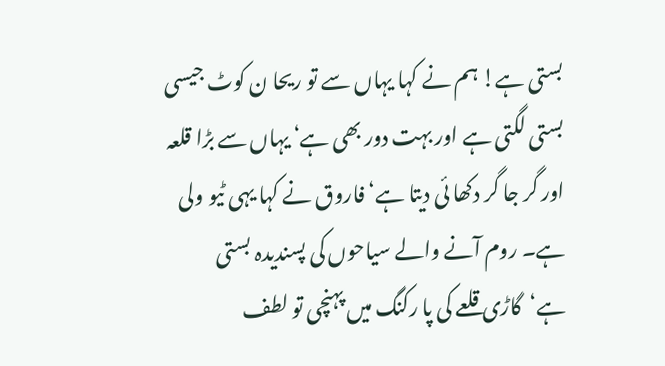بستی ہے! ہم نے کہا یہاں سے تو ریحا ن کوٹ جیسی بستی لگتی ہے اور بہت دور بھی ہے‘ یہاں سے بڑا قلعہ اور گر جا گر دکھا ئی دیتا ہے‘فاروق نے کہا یہی ٹیو ولی ہے۔ روم آنے والے سیاحوں کی پسندیدہ بستی ہے‘گاڑی قلعے کی پا رکنگ میں پہنچی تو لطف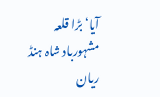آیا‘بڑا قلعہ مشہورباد شاہ ہنڈ ریان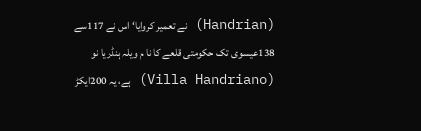(Handrian) نے تعمیر کروایا‘ اس نے 117سے 138عیسوی تک حکومتی قلعے کا نا م ویلہ ہنڈریا نو (Villa Handriano) ہے، یہ 200ایکڑ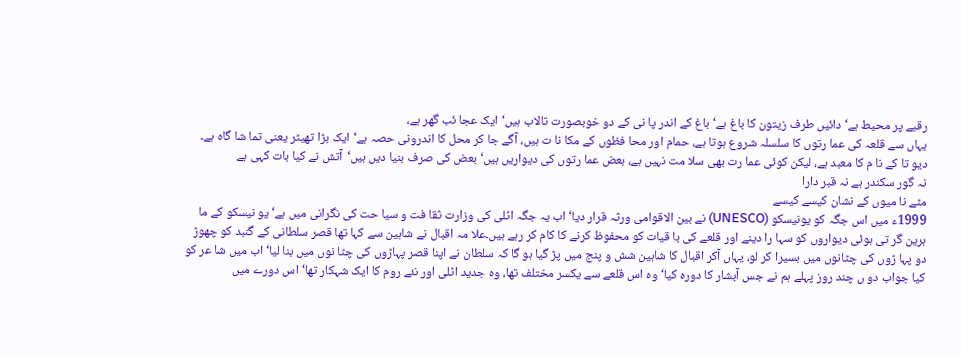رقبے پر محیط ہے‘ دائیں طرف زیتون کا باغ ہے‘ باغ کے اندر پا نی کے دو خوبصورت تالاب ہیں‘ایک عجا ئب گھر ہے،
یہاں سے قلعہ کی عما رتوں کا سلسلہ شروع ہوتا ہے، حمام اور محا فظوں کے مکا نا ت ہیں، آگے جا کر محل کا اندرونی حصہ ہے‘ایک بڑا تھیٹر یعنی تما شا گاہ ہے۔ دیو تا کے نا م کا معبد ہے، لیکن کوئی عما رت بھی سلا مت نہیں ہے، بعض عما رتوں کی دیواریں ہیں‘ بعض کی صرف بنیا دیں ہیں‘آتش نے کیا بات کہی ہے
نہ گور سکندر ہے نہ قبر دارا
مٹے نا میوں کے نشان کیسے کیسے
1999ء میں اس جگہ کو یونیسکو (UNESCO) نے بین الاقوامی ورثہ قرار دیا‘ اب یہ جگہ اٹلی کی وزارت ثقا فت و سیا حت کی نگرانی میں ہے‘ یو نیسکو کے ما ہرین گر تی ہوئی دیواروں کو سہا را دینے اور قلعے کی با قیات کو محفوظ کرنے کا کام کر رہے ہیں۔علا مہ اقبال نے شاہین سے کہا تھا قصر سلطانی کے گنبد کو چھوڑ دو پہا ڑوں کی چٹانوں میں بسیرا کر لو، یہاں آکر اقبال کا شاہین شش و پنج میں پڑ گیا ہو گا کہ سلطان نے اپنا قصر پہاڑوں کی چٹا نوں میں بنا لیا‘ اب میں شا عر کو کیا جواب دو ں چند روز پہلے ہم نے جس آبشار کا دورہ کیا‘ وہ اس قلعے سے یکسر مختلف تھا، وہ جدید اٹلی اور نئے روم کا ایک شہکار تھا‘اس دورے میں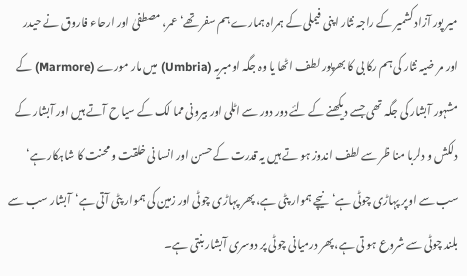میر پور آزاد کشمیر کے راجہ نثار اپنی فیملی کے ہمراہ ہمارے ہم سفر تھے‘ عمر، مصطفیٰ اور ارحاء فاروق نے حیدر اور مر ضیہ نثار کی ہم رکا بی کا بھرپور لطف اٹھا یا وہ جگہ اومبریہ (Umbria) میں مار مورے (Marmore) کے مشہور آبشار کی جگہ تھی جسے دیکھنے کے لئے دور دور سے اٹلی اور بیرونی مما لک کے سیا ح آتے ہیں اور آبشار کے دلکش و دلربا منا ظر سے لطف اندوز ہو تے ہیں یہ قدرت کے حسن اور انسا نی خلقت و محنت کا شاہکار ہے‘ سب سے اوپر پہاڑی چوٹی ہے‘نیچے ہموار پٹی ہے، پھر پہاڑی چوٹی اور زمین کی ہموار پٹی آتی ہے‘آبشار سب سے بلند چوٹی سے شروع ہو تی ہے، پھر درمیانی چوٹی پر دوسری آبشار بنتی ہے۔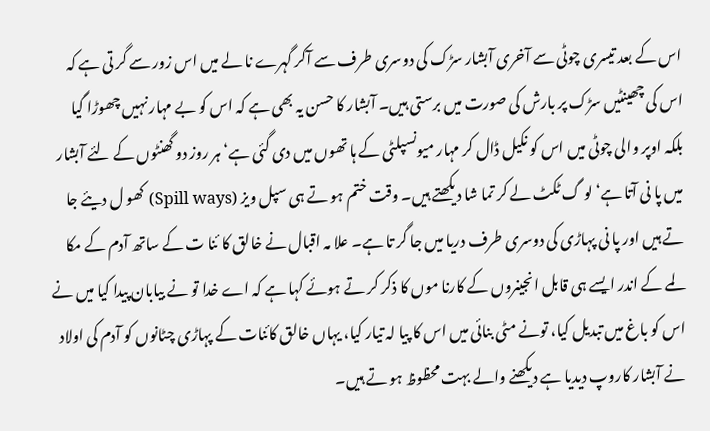اس کے بعد تیسری چوٹی سے آخری آبشار سڑک کی دوسری طرف سے آکر گہرے نا لے میں اس زور سے گر تی ہے کہ اس کی چھینٹیں سڑک پر بارش کی صورت میں برستی ہیں۔ آبشار کا حسن یہ بھی ہے کہ اس کو بے مہار نہیں چھوڑا گیا بلکہ اوپر والی چوٹی میں اس کو نکیل ڈال کر مہار میونسپلٹی کے ہا تھوں میں دی گئی ہے‘ہر روز دو گھنٹوں کے لئے آبشار میں پا نی آتا ہے‘ لو گ ٹکٹ لے کر تما شا دیکھتے ہیں۔ وقت ختم ہو تے ہی سپل ویز (Spill ways) کھو ل دیئے جا تے ہیں اور پا نی پہاڑی کی دوسری طرف دریا میں جا گر تا ہے۔ علا مہ اقبال نے خالق کا ئنا ت کے ساتھ آدم کے مکا لمے کے اندر ایسے ہی قابل انجینروں کے کارنا موں کا ذکر کر تے ہوئے کہا ہے کہ اے خدا تو نے بیابان پیدا کیا میں نے اس کو باغ میں تبدیل کیا، تونے مٹی بنائی میں اس کا پیا لہ تیار کیا، یہاں خالق کائنات کے پہاڑی چٹانوں کو آدم کی اولاد نے آبشار کاروپ دیدیا ہے دیکھنے والے بہت محظوظ ہو تے ہیں۔